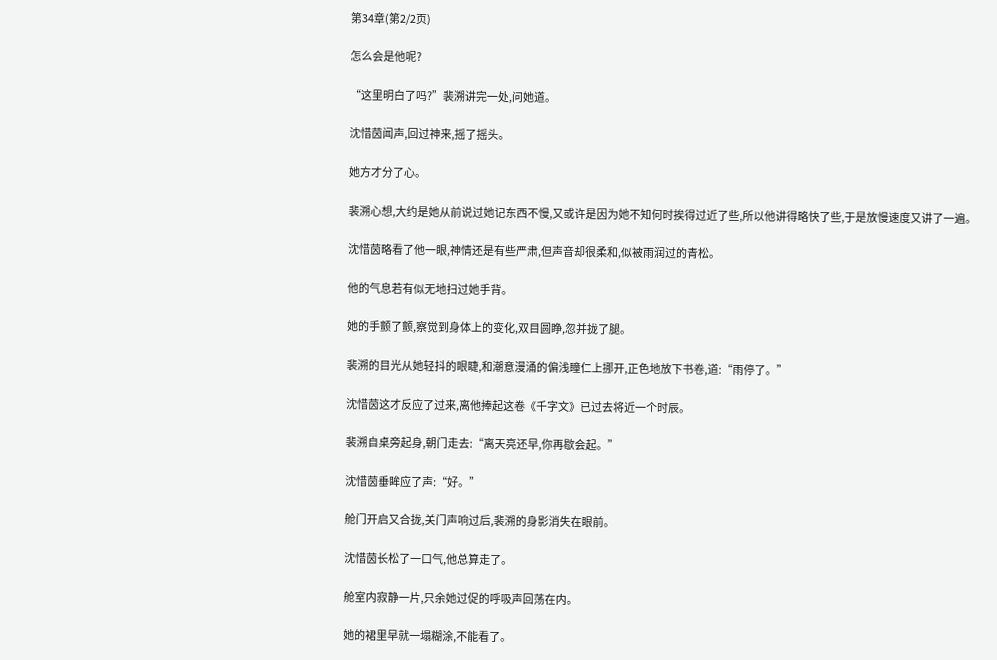第34章(第2/2页)

怎么会是他呢?

“这里明白了吗?”裴溯讲完一处,问她道。

沈惜茵闻声,回过神来,摇了摇头。

她方才分了心。

裴溯心想,大约是她从前说过她记东西不慢,又或许是因为她不知何时挨得过近了些,所以他讲得略快了些,于是放慢速度又讲了一遍。

沈惜茵略看了他一眼,神情还是有些严肃,但声音却很柔和,似被雨润过的青松。

他的气息若有似无地扫过她手背。

她的手颤了颤,察觉到身体上的变化,双目圆睁,忽并拢了腿。

裴溯的目光从她轻抖的眼睫,和潮意漫涌的偏浅瞳仁上挪开,正色地放下书卷,道:“雨停了。”

沈惜茵这才反应了过来,离他捧起这卷《千字文》已过去将近一个时辰。

裴溯自桌旁起身,朝门走去:“离天亮还早,你再歇会起。”

沈惜茵垂眸应了声:“好。”

舱门开启又合拢,关门声响过后,裴溯的身影消失在眼前。

沈惜茵长松了一口气,他总算走了。

舱室内寂静一片,只余她过促的呼吸声回荡在内。

她的裙里早就一塌糊涂,不能看了。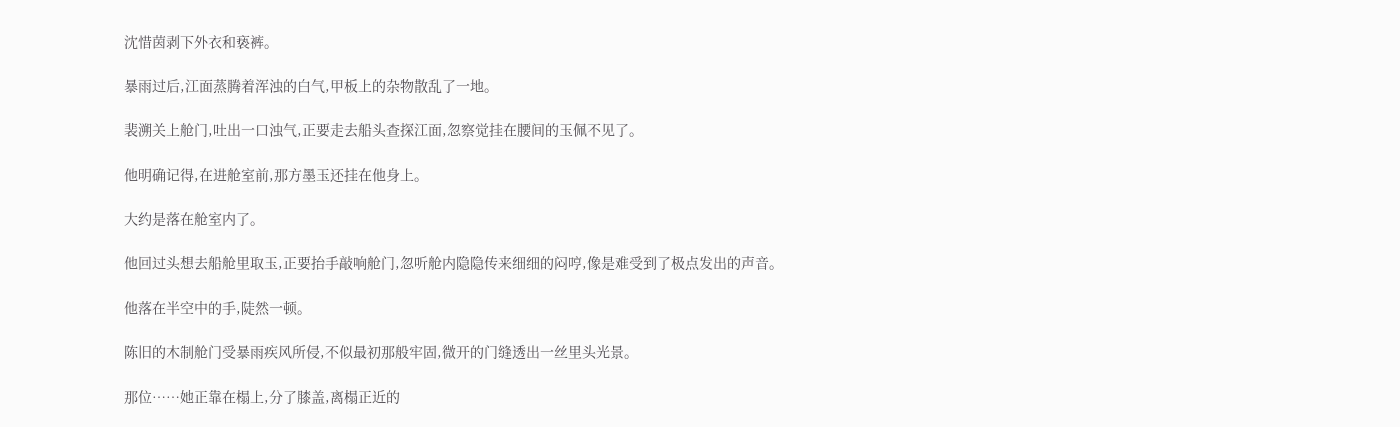沈惜茵剥下外衣和亵裤。

暴雨过后,江面蒸腾着浑浊的白气,甲板上的杂物散乱了一地。

裴溯关上舱门,吐出一口浊气,正要走去船头查探江面,忽察觉挂在腰间的玉佩不见了。

他明确记得,在进舱室前,那方墨玉还挂在他身上。

大约是落在舱室内了。

他回过头想去船舱里取玉,正要抬手敲响舱门,忽听舱内隐隐传来细细的闷哼,像是难受到了极点发出的声音。

他落在半空中的手,陡然一顿。

陈旧的木制舱门受暴雨疾风所侵,不似最初那般牢固,微开的门缝透出一丝里头光景。

那位……她正靠在榻上,分了膝盖,离榻正近的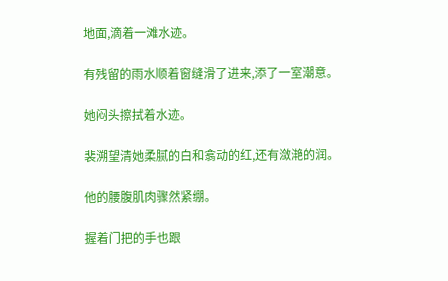地面,滴着一滩水迹。

有残留的雨水顺着窗缝滑了进来,添了一室潮意。

她闷头擦拭着水迹。

裴溯望清她柔腻的白和翕动的红,还有潋滟的润。

他的腰腹肌肉骤然紧绷。

握着门把的手也跟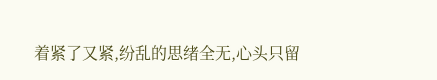着紧了又紧,纷乱的思绪全无,心头只留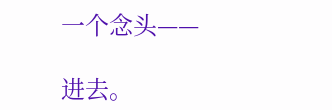一个念头——

进去。